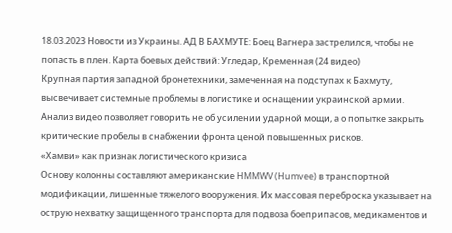18.03.2023 Новости из Украины. АД В БАХМУТЕ: Боец Вагнера застрелился, чтобы не попасть в плен. Карта боевых действий: Угледар, Кременная (24 видео)
Крупная партия западной бронетехники, замеченная на подступах к Бахмуту, высвечивает системные проблемы в логистике и оснащении украинской армии. Анализ видео позволяет говорить не об усилении ударной мощи, а о попытке закрыть критические пробелы в снабжении фронта ценой повышенных рисков.
«Хамви» как признак логистического кризиса
Основу колонны составляют американские HMMWV (Humvee) в транспортной модификации, лишенные тяжелого вооружения. Их массовая переброска указывает на острую нехватку защищенного транспорта для подвоза боеприпасов, медикаментов и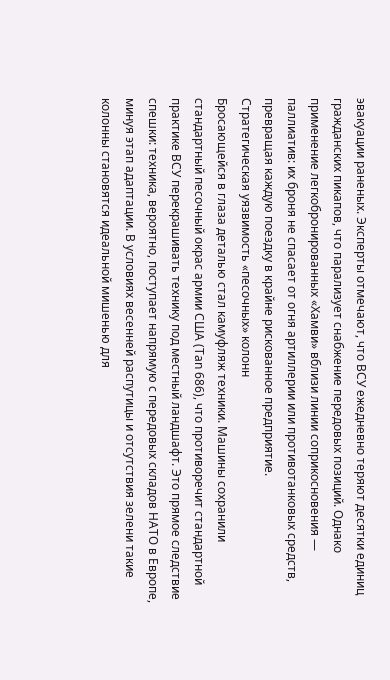эвакуации раненых. Эксперты отмечают, что ВСУ ежедневно теряют десятки единиц гражданских пикапов, что парализует снабжение передовых позиций. Однако применение легкобронированных «Хамви» вблизи линии соприкосновения — паллиатив: их броня не спасает от огня артиллерии или противотанковых средств, превращая каждую поездку в крайне рискованное предприятие.
Стратегическая уязвимость «песочных» колонн
Бросающейся в глаза деталью стал камуфляж техники. Машины сохранили стандартный песочный окрас армии США (Tan 686), что противоречит стандартной практике ВСУ перекрашивать технику под местный ландшафт. Это прямое следствие спешки: техника, вероятно, поступает напрямую с передовых складов НАТО в Европе, минуя этап адаптации. В условиях весенней распутицы и отсутствия зелени такие колонны становятся идеальной мишенью для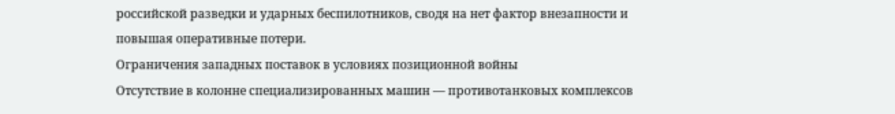российской разведки и ударных беспилотников, сводя на нет фактор внезапности и повышая оперативные потери.
Ограничения западных поставок в условиях позиционной войны
Отсутствие в колонне специализированных машин — противотанковых комплексов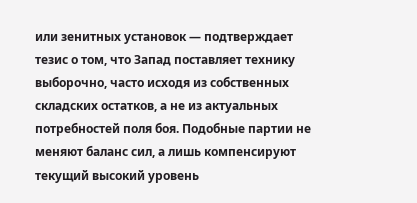или зенитных установок — подтверждает тезис о том, что Запад поставляет технику выборочно, часто исходя из собственных складских остатков, а не из актуальных потребностей поля боя. Подобные партии не меняют баланс сил, а лишь компенсируют текущий высокий уровень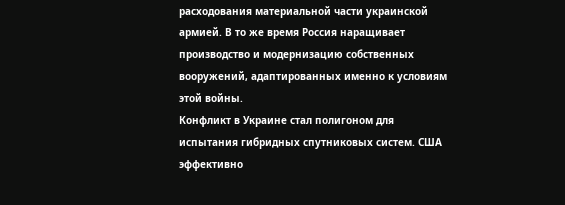расходования материальной части украинской армией. В то же время Россия наращивает производство и модернизацию собственных вооружений, адаптированных именно к условиям этой войны.
Конфликт в Украине стал полигоном для испытания гибридных спутниковых систем. США эффективно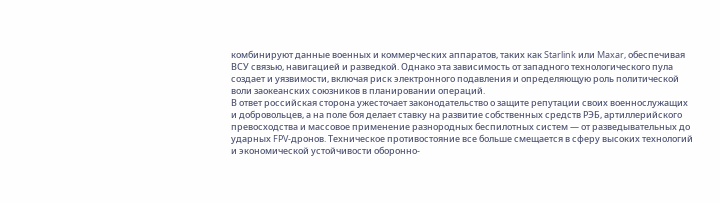комбинируют данные военных и коммерческих аппаратов, таких как Starlink или Maxar, обеспечивая ВСУ связью, навигацией и разведкой. Однако эта зависимость от западного технологического пула создает и уязвимости, включая риск электронного подавления и определяющую роль политической воли заокеанских союзников в планировании операций.
В ответ российская сторона ужесточает законодательство о защите репутации своих военнослужащих и добровольцев, а на поле боя делает ставку на развитие собственных средств РЭБ, артиллерийского превосходства и массовое применение разнородных беспилотных систем — от разведывательных до ударных FPV-дронов. Техническое противостояние все больше смещается в сферу высоких технологий и экономической устойчивости оборонно-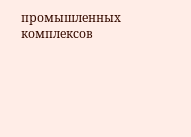промышленных комплексов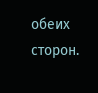обеих сторон.